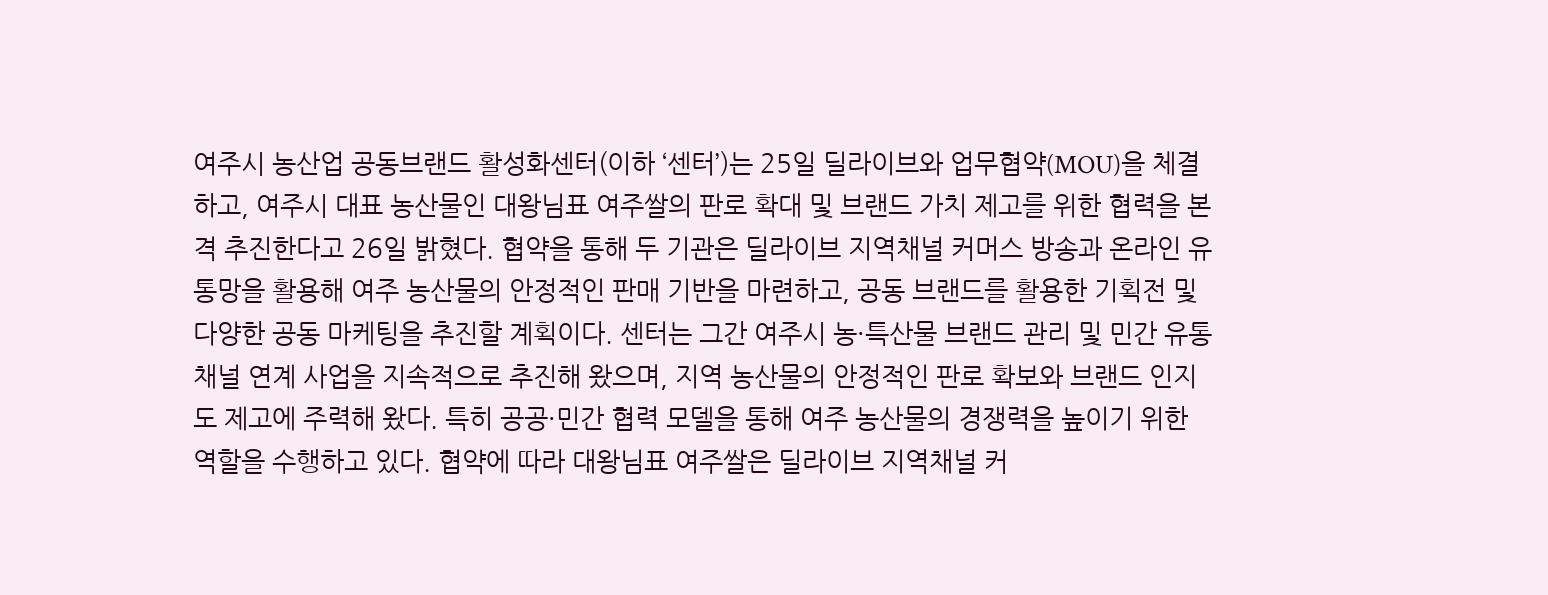여주시 농산업 공동브랜드 활성화센터(이하 ‘센터’)는 25일 딜라이브와 업무협약(MOU)을 체결하고, 여주시 대표 농산물인 대왕님표 여주쌀의 판로 확대 및 브랜드 가치 제고를 위한 협력을 본격 추진한다고 26일 밝혔다. 협약을 통해 두 기관은 딜라이브 지역채널 커머스 방송과 온라인 유통망을 활용해 여주 농산물의 안정적인 판매 기반을 마련하고, 공동 브랜드를 활용한 기획전 및 다양한 공동 마케팅을 추진할 계획이다. 센터는 그간 여주시 농·특산물 브랜드 관리 및 민간 유통 채널 연계 사업을 지속적으로 추진해 왔으며, 지역 농산물의 안정적인 판로 확보와 브랜드 인지도 제고에 주력해 왔다. 특히 공공·민간 협력 모델을 통해 여주 농산물의 경쟁력을 높이기 위한 역할을 수행하고 있다. 협약에 따라 대왕님표 여주쌀은 딜라이브 지역채널 커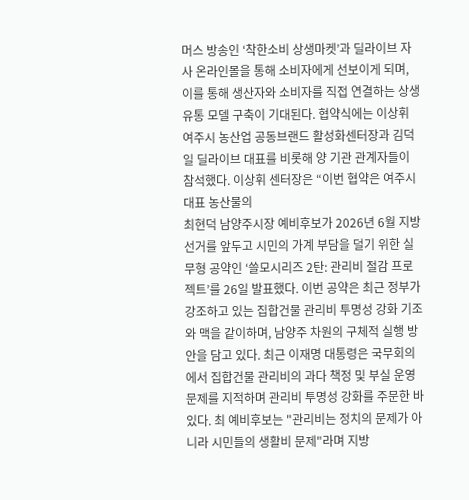머스 방송인 ‘착한소비 상생마켓’과 딜라이브 자사 온라인몰을 통해 소비자에게 선보이게 되며, 이를 통해 생산자와 소비자를 직접 연결하는 상생 유통 모델 구축이 기대된다. 협약식에는 이상휘 여주시 농산업 공동브랜드 활성화센터장과 김덕일 딜라이브 대표를 비롯해 양 기관 관계자들이 참석했다. 이상휘 센터장은 “이번 협약은 여주시 대표 농산물의
최현덕 남양주시장 예비후보가 2026년 6월 지방선거를 앞두고 시민의 가계 부담을 덜기 위한 실무형 공약인 ‘쓸모시리즈 2탄: 관리비 절감 프로젝트’를 26일 발표했다. 이번 공약은 최근 정부가 강조하고 있는 집합건물 관리비 투명성 강화 기조와 맥을 같이하며, 남양주 차원의 구체적 실행 방안을 담고 있다. 최근 이재명 대통령은 국무회의에서 집합건물 관리비의 과다 책정 및 부실 운영 문제를 지적하며 관리비 투명성 강화를 주문한 바 있다. 최 예비후보는 "관리비는 정치의 문제가 아니라 시민들의 생활비 문제"라며 지방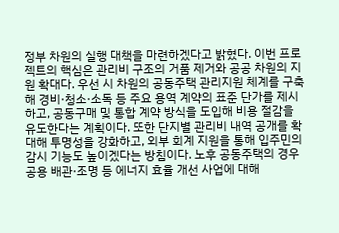정부 차원의 실행 대책을 마련하겠다고 밝혔다. 이번 프로젝트의 핵심은 관리비 구조의 거품 제거와 공공 차원의 지원 확대다. 우선 시 차원의 공동주택 관리지원 체계를 구축해 경비·청소·소독 등 주요 용역 계약의 표준 단가를 제시하고, 공동구매 및 통합 계약 방식을 도입해 비용 절감을 유도한다는 계획이다. 또한 단지별 관리비 내역 공개를 확대해 투명성을 강화하고, 외부 회계 지원을 통해 입주민의 감시 기능도 높이겠다는 방침이다. 노후 공동주택의 경우 공용 배관·조명 등 에너지 효율 개선 사업에 대해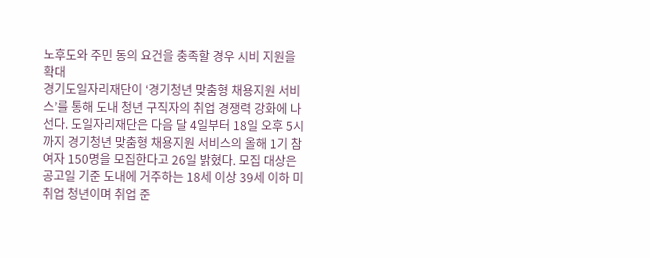노후도와 주민 동의 요건을 충족할 경우 시비 지원을 확대
경기도일자리재단이 ‘경기청년 맞춤형 채용지원 서비스’를 통해 도내 청년 구직자의 취업 경쟁력 강화에 나선다. 도일자리재단은 다음 달 4일부터 18일 오후 5시까지 경기청년 맞춤형 채용지원 서비스의 올해 1기 참여자 150명을 모집한다고 26일 밝혔다. 모집 대상은 공고일 기준 도내에 거주하는 18세 이상 39세 이하 미취업 청년이며 취업 준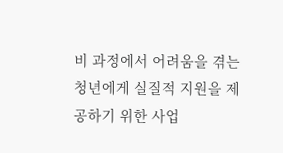비 과정에서 어려움을 겪는 청년에게 실질적 지원을 제공하기 위한 사업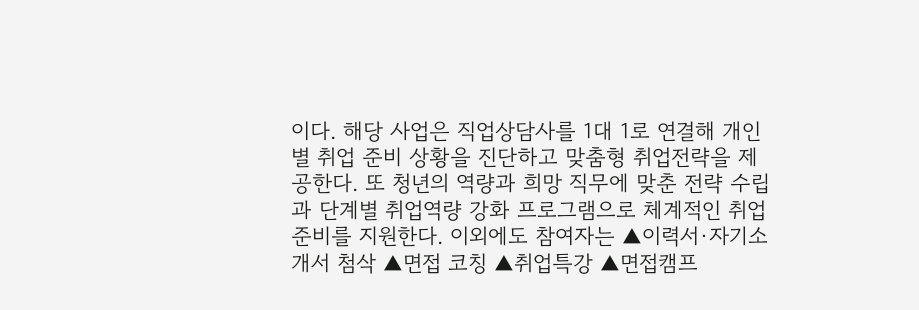이다. 해당 사업은 직업상담사를 1대 1로 연결해 개인별 취업 준비 상황을 진단하고 맞춤형 취업전략을 제공한다. 또 청년의 역량과 희망 직무에 맞춘 전략 수립과 단계별 취업역량 강화 프로그램으로 체계적인 취업 준비를 지원한다. 이외에도 참여자는 ▲이력서·자기소개서 첨삭 ▲면접 코칭 ▲취업특강 ▲면접캠프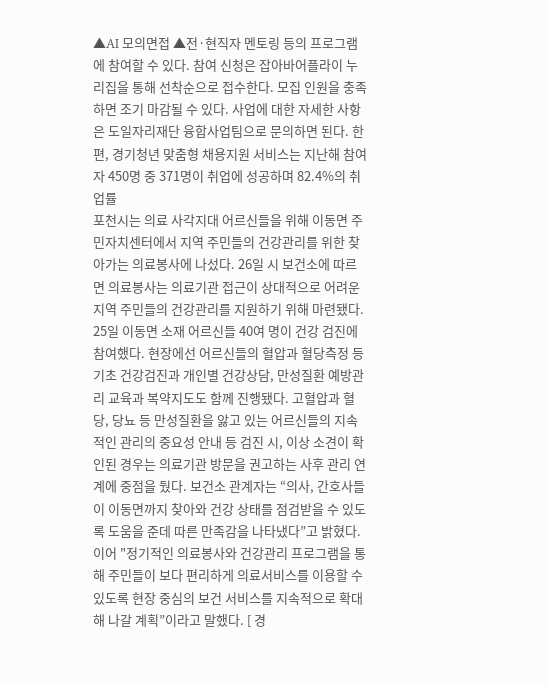▲AI 모의면접 ▲전·현직자 멘토링 등의 프로그램에 참여할 수 있다. 참여 신청은 잡아바어플라이 누리집을 통해 선착순으로 접수한다. 모집 인원을 충족하면 조기 마감될 수 있다. 사업에 대한 자세한 사항은 도일자리재단 융합사업팀으로 문의하면 된다. 한편, 경기청년 맞춤형 채용지원 서비스는 지난해 참여자 450명 중 371명이 취업에 성공하며 82.4%의 취업률
포천시는 의료 사각지대 어르신들을 위해 이동면 주민자치센터에서 지역 주민들의 건강관리를 위한 찾아가는 의료봉사에 나섰다. 26일 시 보건소에 따르면 의료봉사는 의료기관 접근이 상대적으로 어려운 지역 주민들의 건강관리를 지원하기 위해 마련됐다. 25일 이동면 소재 어르신들 40여 명이 건강 검진에 참여했다. 현장에선 어르신들의 혈압과 혈당측정 등 기초 건강검진과 개인별 건강상담, 만성질환 예방관리 교육과 복약지도도 함께 진행됐다. 고혈압과 혈당, 당뇨 등 만성질환을 앓고 있는 어르신들의 지속적인 관리의 중요성 안내 등 검진 시, 이상 소견이 확인된 경우는 의료기관 방문을 권고하는 사후 관리 연계에 중점을 뒀다. 보건소 관계자는 “의사, 간호사들이 이동면까지 찾아와 건강 상태를 점검받을 수 있도록 도움을 준데 따른 만족감을 나타냈다”고 밝혔다. 이어 "정기적인 의료봉사와 건강관리 프로그램을 통해 주민들이 보다 편리하게 의료서비스를 이용할 수 있도록 현장 중심의 보건 서비스를 지속적으로 확대해 나갈 계획”이라고 말했다. [ 경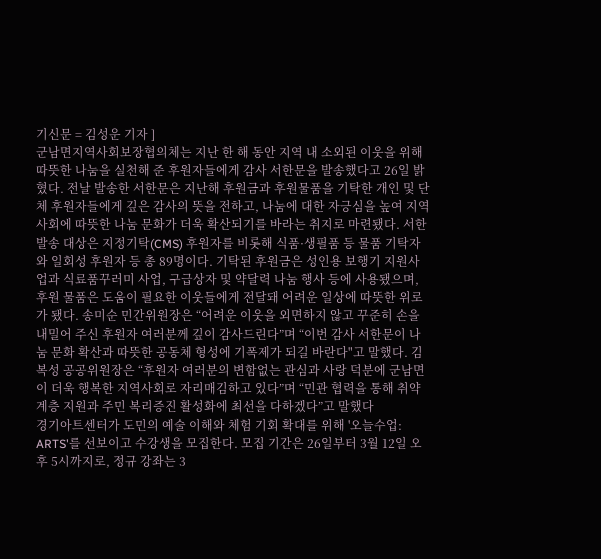기신문 = 김성운 기자 ]
군남면지역사회보장협의체는 지난 한 해 동안 지역 내 소외된 이웃을 위해 따뜻한 나눔을 실천해 준 후원자들에게 감사 서한문을 발송했다고 26일 밝혔다. 전날 발송한 서한문은 지난해 후원금과 후원물품을 기탁한 개인 및 단체 후원자들에게 깊은 감사의 뜻을 전하고, 나눔에 대한 자긍심을 높여 지역사회에 따뜻한 나눔 문화가 더욱 확산되기를 바라는 취지로 마련됐다. 서한 발송 대상은 지정기탁(CMS) 후원자를 비롯해 식품·생필품 등 물품 기탁자와 일회성 후원자 등 총 89명이다. 기탁된 후원금은 성인용 보행기 지원사업과 식료품꾸러미 사업, 구급상자 및 약달력 나눔 행사 등에 사용됐으며, 후원 물품은 도움이 필요한 이웃들에게 전달돼 어려운 일상에 따뜻한 위로가 됐다. 송미순 민간위원장은 “어려운 이웃을 외면하지 않고 꾸준히 손을 내밀어 주신 후원자 여러분께 깊이 감사드린다”며 “이번 감사 서한문이 나눔 문화 확산과 따뜻한 공동체 형성에 기폭제가 되길 바란다"고 말했다. 김복성 공공위원장은 “후원자 여러분의 변함없는 관심과 사랑 덕분에 군남면이 더욱 행복한 지역사회로 자리매김하고 있다”며 “민관 협력을 통해 취약계층 지원과 주민 복리증진 활성화에 최선을 다하겠다”고 말했다
경기아트센터가 도민의 예술 이해와 체험 기회 확대를 위해 '오늘수업: ARTS'를 선보이고 수강생을 모집한다. 모집 기간은 26일부터 3월 12일 오후 5시까지로, 정규 강좌는 3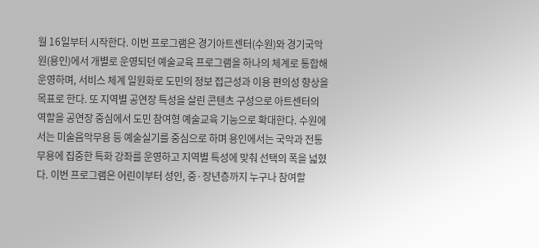월 16일부터 시작한다. 이번 프로그램은 경기아트센터(수원)와 경기국악원(용인)에서 개별로 운영되던 예술교육 프로그램을 하나의 체계로 통합해 운영하며, 서비스 체계 일원화로 도민의 정보 접근성과 이용 편의성 향상을 목표로 한다. 또 지역별 공연장 특성을 살린 콘텐츠 구성으로 아트센터의 역할을 공연장 중심에서 도민 참여형 예술교육 기능으로 확대한다. 수원에서는 미술음악무용 등 예술실기를 중심으로 하며 용인에서는 국악과 전통무용에 집중한 특화 강좌를 운영하고 지역별 특성에 맞춰 선택의 폭을 넓혔다. 이번 프로그램은 어린이부터 성인, 중·장년층까지 누구나 참여할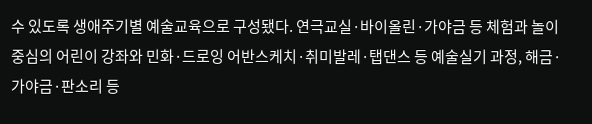수 있도록 생애주기별 예술교육으로 구성됐다. 연극교실·바이올린·가야금 등 체험과 놀이 중심의 어린이 강좌와 민화·드로잉 어반스케치·취미발레·탭댄스 등 예술실기 과정, 해금·가야금·판소리 등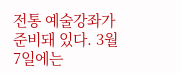전통 예술강좌가 준비돼 있다. 3월 7일에는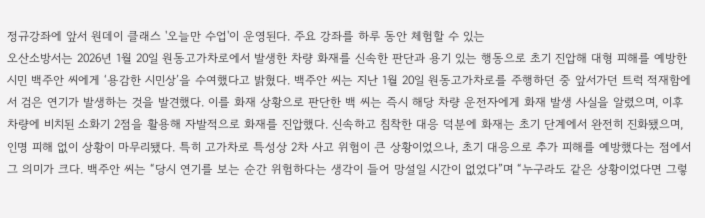정규강좌에 앞서 원데이 클래스 '오늘만 수업'이 운영된다. 주요 강좌를 하루 동안 체험할 수 있는
오산소방서는 2026년 1월 20일 원동고가차로에서 발생한 차량 화재를 신속한 판단과 용기 있는 행동으로 초기 진압해 대형 피해를 예방한 시민 백주안 씨에게 ‘용감한 시민상’을 수여했다고 밝혔다. 백주안 씨는 지난 1월 20일 원동고가차로를 주행하던 중 앞서가던 트럭 적재함에서 검은 연기가 발생하는 것을 발견했다. 이를 화재 상황으로 판단한 백 씨는 즉시 해당 차량 운전자에게 화재 발생 사실을 알렸으며, 이후 차량에 비치된 소화기 2점을 활용해 자발적으로 화재를 진압했다. 신속하고 침착한 대응 덕분에 화재는 초기 단계에서 완전히 진화됐으며, 인명 피해 없이 상황이 마무리됐다. 특히 고가차로 특성상 2차 사고 위험이 큰 상황이었으나, 초기 대응으로 추가 피해를 예방했다는 점에서 그 의미가 크다. 백주안 씨는 “당시 연기를 보는 순간 위험하다는 생각이 들어 망설일 시간이 없었다”며 “누구라도 같은 상황이었다면 그렇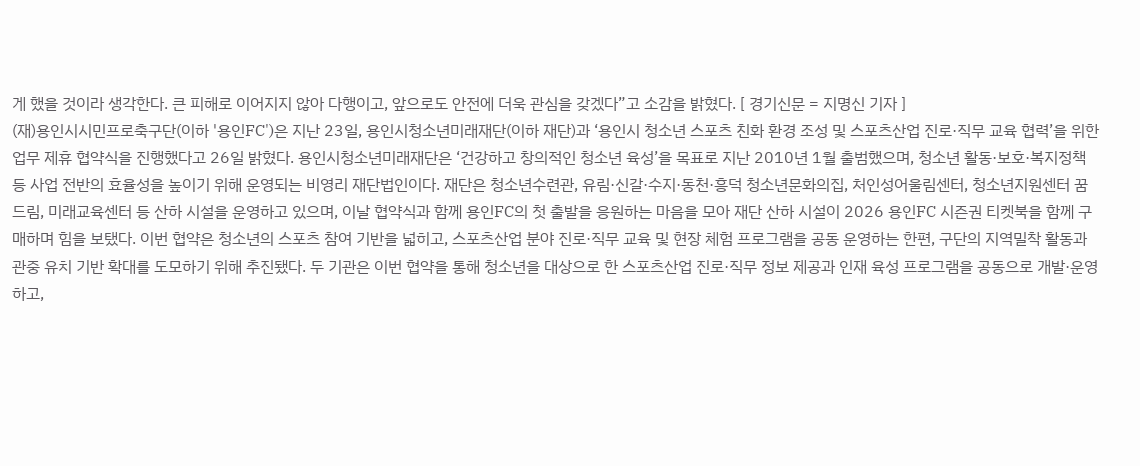게 했을 것이라 생각한다. 큰 피해로 이어지지 않아 다행이고, 앞으로도 안전에 더욱 관심을 갖겠다”고 소감을 밝혔다. [ 경기신문 = 지명신 기자 ]
(재)용인시시민프로축구단(이하 '용인FC')은 지난 23일, 용인시청소년미래재단(이하 재단)과 ‘용인시 청소년 스포츠 친화 환경 조성 및 스포츠산업 진로·직무 교육 협력’을 위한 업무 제휴 협약식을 진행했다고 26일 밝혔다. 용인시청소년미래재단은 ‘건강하고 창의적인 청소년 육성’을 목표로 지난 2010년 1월 출범했으며, 청소년 활동·보호·복지정책 등 사업 전반의 효율성을 높이기 위해 운영되는 비영리 재단법인이다. 재단은 청소년수련관, 유림·신갈·수지·동천·흥덕 청소년문화의집, 처인성어울림센터, 청소년지원센터 꿈드림, 미래교육센터 등 산하 시설을 운영하고 있으며, 이날 협약식과 함께 용인FC의 첫 출발을 응원하는 마음을 모아 재단 산하 시설이 2026 용인FC 시즌권 티켓북을 함께 구매하며 힘을 보탰다. 이번 협약은 청소년의 스포츠 참여 기반을 넓히고, 스포츠산업 분야 진로·직무 교육 및 현장 체험 프로그램을 공동 운영하는 한편, 구단의 지역밀착 활동과 관중 유치 기반 확대를 도모하기 위해 추진됐다. 두 기관은 이번 협약을 통해 청소년을 대상으로 한 스포츠산업 진로·직무 정보 제공과 인재 육성 프로그램을 공동으로 개발·운영하고,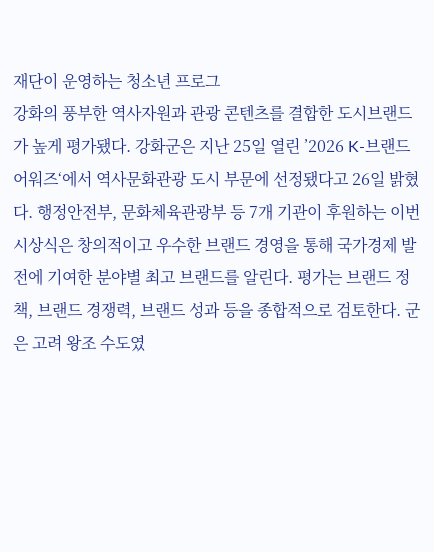재단이 운영하는 청소년 프로그
강화의 풍부한 역사자원과 관광 콘텐츠를 결합한 도시브랜드가 높게 평가됐다. 강화군은 지난 25일 열린 ’2026 K-브랜드 어워즈‘에서 역사문화관광 도시 부문에 선정됐다고 26일 밝혔다. 행정안전부, 문화체육관광부 등 7개 기관이 후원하는 이번 시상식은 창의적이고 우수한 브랜드 경영을 통해 국가경제 발전에 기여한 분야별 최고 브랜드를 알린다. 평가는 브랜드 정책, 브랜드 경쟁력, 브랜드 성과 등을 종합적으로 검토한다. 군은 고려 왕조 수도였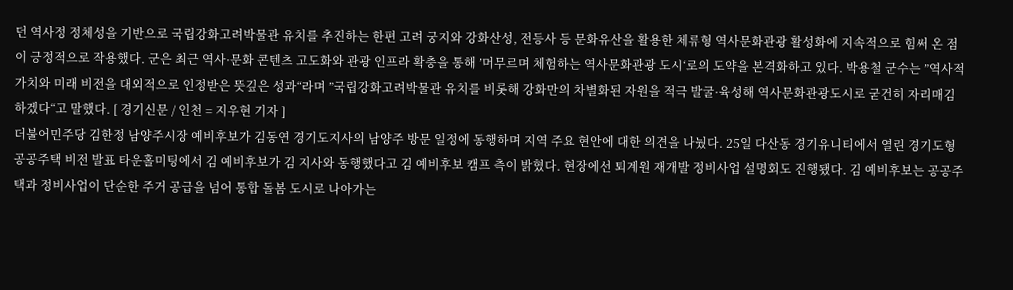던 역사정 정체성을 기반으로 국립강화고려박물관 유치를 추진하는 한편 고려 궁지와 강화산성, 전등사 등 문화유산을 활용한 체류형 역사문화관광 활성화에 지속적으로 힘써 온 점이 긍정적으로 작용했다. 군은 최근 역사·문화 콘텐츠 고도화와 관광 인프라 확충을 통해 ’머무르며 체험하는 역사문화관광 도시‘로의 도약을 본격화하고 있다. 박용철 군수는 ”역사적 가치와 미래 비전을 대외적으로 인정받은 뜻깊은 성과“라며 ”국립강화고려박물관 유치를 비롯해 강화만의 차별화된 자원을 적극 발굴·육성해 역사문화관광도시로 굳건히 자리매김하겠다“고 말했다. [ 경기신문 / 인천 = 지우현 기자 ]
더불어민주당 김한정 남양주시장 예비후보가 김동연 경기도지사의 남양주 방문 일정에 동행하며 지역 주요 현안에 대한 의견을 나눴다. 25일 다산동 경기유니티에서 열린 경기도형 공공주택 비전 발표 타운홀미팅에서 김 예비후보가 김 지사와 동행했다고 김 예비후보 캠프 측이 밝혔다. 현장에선 퇴계원 재개발 정비사업 설명회도 진행됐다. 김 예비후보는 공공주택과 정비사업이 단순한 주거 공급을 넘어 통합 돌봄 도시로 나아가는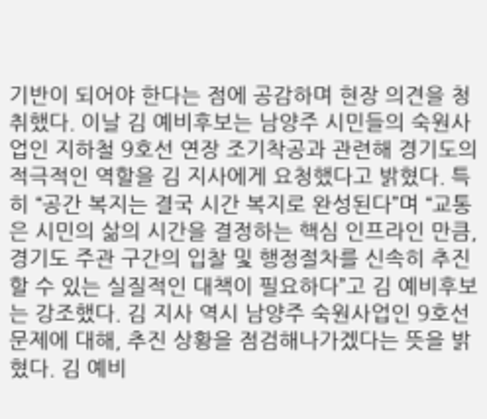기반이 되어야 한다는 점에 공감하며 현장 의견을 청취했다. 이날 김 예비후보는 남양주 시민들의 숙원사업인 지하철 9호선 연장 조기착공과 관련해 경기도의 적극적인 역할을 김 지사에게 요청했다고 밝혔다. 특히 “공간 복지는 결국 시간 복지로 완성된다”며 “교통은 시민의 삶의 시간을 결정하는 핵심 인프라인 만큼, 경기도 주관 구간의 입찰 및 행정절차를 신속히 추진할 수 있는 실질적인 대책이 필요하다”고 김 예비후보는 강조했다. 김 지사 역시 남양주 숙원사업인 9호선 문제에 대해, 추진 상황을 점검해나가겠다는 뜻을 밝혔다. 김 예비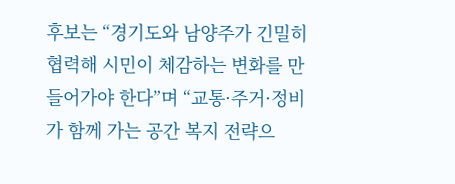후보는 “경기도와 남양주가 긴밀히 협력해 시민이 체감하는 변화를 만들어가야 한다”며 “교통·주거·정비가 함께 가는 공간 복지 전략으